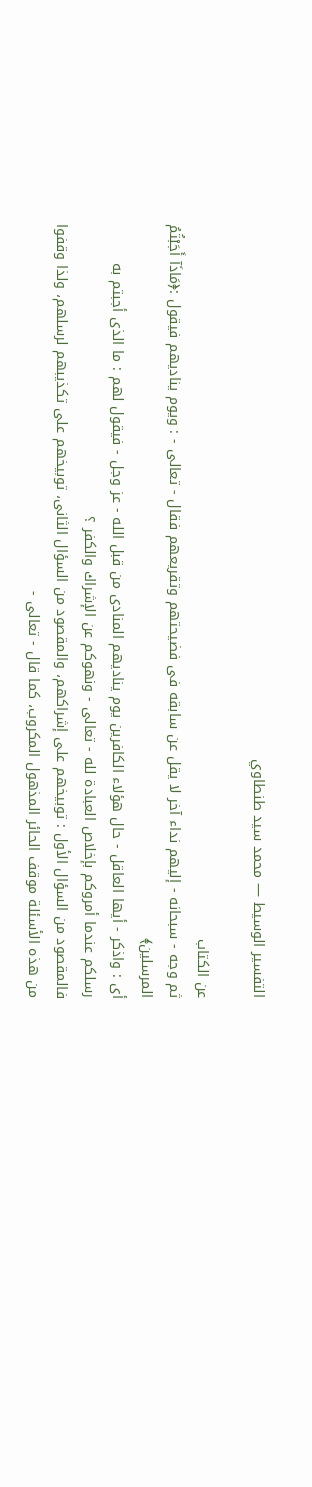التفسير الوسيط — محمد سيد طنطاوي

عن الكتاب
ثم وجه - سبحانه - إليهم نداء آخر لا يقل عن سابقه فى فضيحتهم وتقريعهم فقال - تعالى - : ويوم يناديهم فيقول :﴿مَاذَآ أَجَبْتُمُ المرسلين﴾
أى : واذكر - أيها العاقل - حال هؤلاء الكافرين يوم يناديهم المنادى من قبل الله - عز وجل - فيقول لهم : ما الذى أجبتم به رسلكم عندما أمروكم بإخلاص العبادة لله - تعالى - ونهوكم عن الإشراك والكفر ؟
فالمقصود من السؤال الأول : توبيخهم على إشراكهم، والمقصود من السؤال الثانى، توبيخهم على تكذيبهم لرسلهم، ولذا وقفوا من هذه الأسئلة موقف الحائر المذهول المكروب، كما قال - تعالى -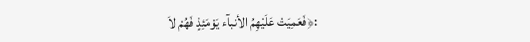:﴿فَعَمِيَتْ عَلَيْهِمُ الأنبآء يَوْمَئِذٍ فَهُمْ لاَ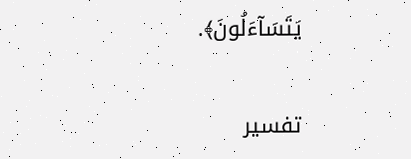يَتَسَآءَلُونَ﴾.

تفسير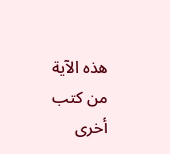هذه الآية من كتب أخرى